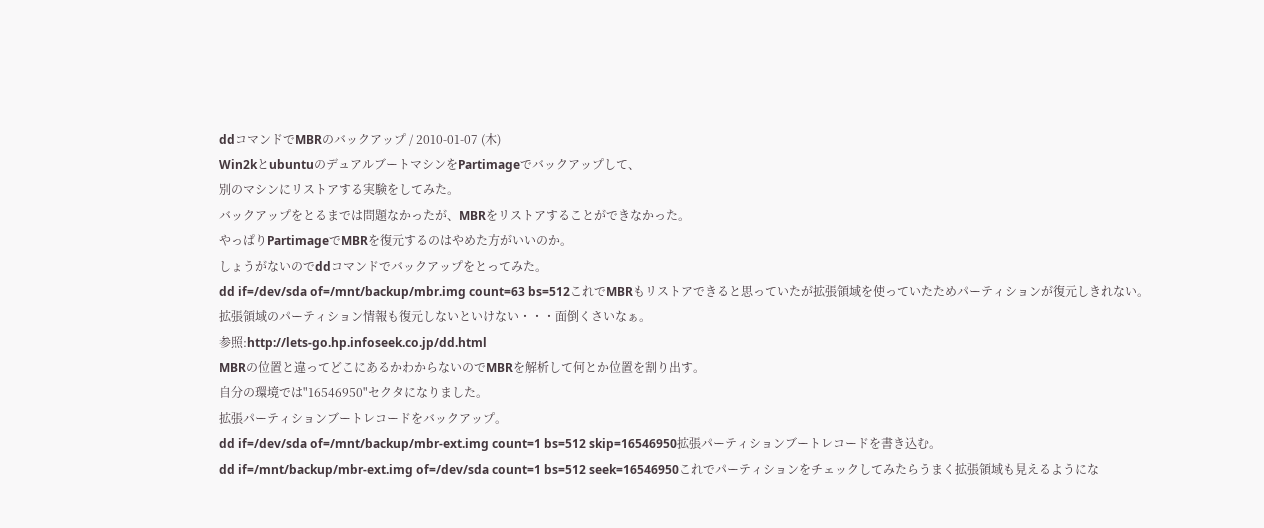ddコマンドでMBRのバックアップ / 2010-01-07 (木)
Win2kとubuntuのデュアルブートマシンをPartimageでバックアップして、
別のマシンにリストアする実験をしてみた。
バックアップをとるまでは問題なかったが、MBRをリストアすることができなかった。
やっぱりPartimageでMBRを復元するのはやめた方がいいのか。
しょうがないのでddコマンドでバックアップをとってみた。
dd if=/dev/sda of=/mnt/backup/mbr.img count=63 bs=512これでMBRもリストアできると思っていたが拡張領域を使っていたためパーティションが復元しきれない。
拡張領域のパーティション情報も復元しないといけない・・・面倒くさいなぁ。
参照:http://lets-go.hp.infoseek.co.jp/dd.html
MBRの位置と違ってどこにあるかわからないのでMBRを解析して何とか位置を割り出す。
自分の環境では"16546950"セクタになりました。
拡張パーティションブートレコードをバックアップ。
dd if=/dev/sda of=/mnt/backup/mbr-ext.img count=1 bs=512 skip=16546950拡張パーティションブートレコードを書き込む。
dd if=/mnt/backup/mbr-ext.img of=/dev/sda count=1 bs=512 seek=16546950これでパーティションをチェックしてみたらうまく拡張領域も見えるようにな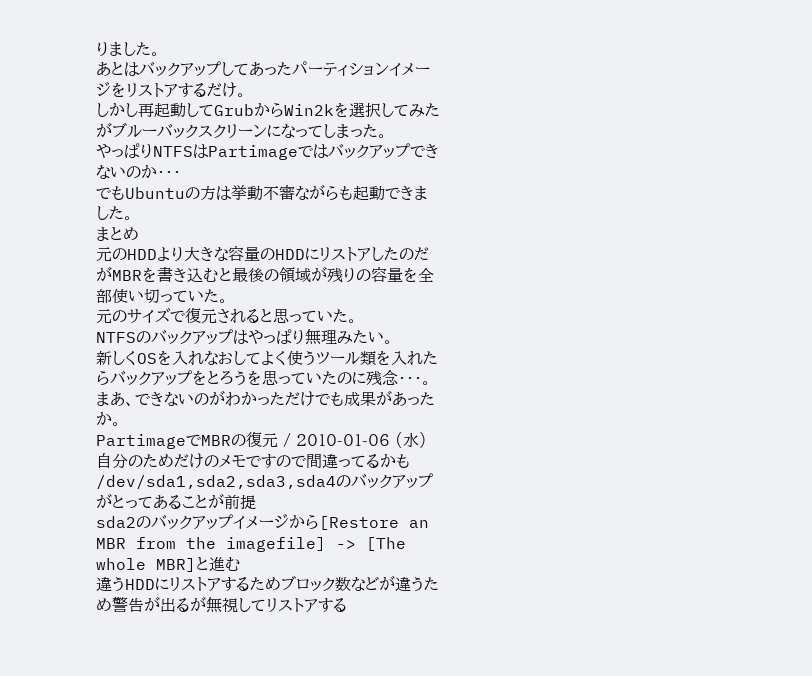りました。
あとはバックアップしてあったパーティションイメージをリストアするだけ。
しかし再起動してGrubからWin2kを選択してみたがブルーバックスクリーンになってしまった。
やっぱりNTFSはPartimageではバックアップできないのか・・・
でもUbuntuの方は挙動不審ながらも起動できました。
まとめ
元のHDDより大きな容量のHDDにリストアしたのだがMBRを書き込むと最後の領域が残りの容量を全部使い切っていた。
元のサイズで復元されると思っていた。
NTFSのバックアップはやっぱり無理みたい。
新しくOSを入れなおしてよく使うツール類を入れたらバックアップをとろうを思っていたのに残念・・・。
まあ、できないのがわかっただけでも成果があったか。
PartimageでMBRの復元 / 2010-01-06 (水)
自分のためだけのメモですので間違ってるかも
/dev/sda1,sda2,sda3,sda4のバックアップがとってあることが前提
sda2のバックアップイメージから[Restore an MBR from the imagefile] -> [The whole MBR]と進む
違うHDDにリストアするためブロック数などが違うため警告が出るが無視してリストアする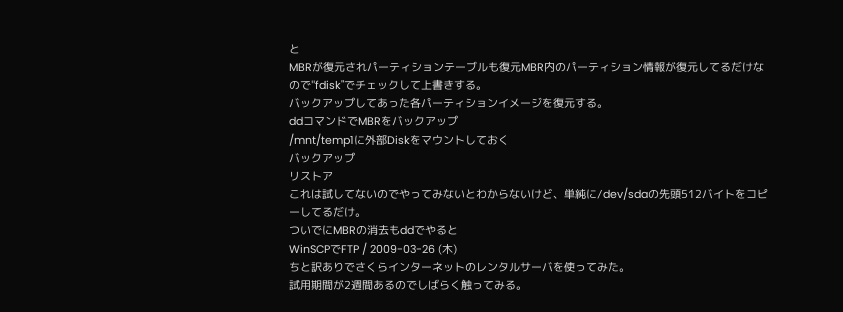と
MBRが復元されパーティションテーブルも復元MBR内のパーティション情報が復元してるだけなので"fdisk"でチェックして上書きする。
バックアップしてあった各パーティションイメージを復元する。
ddコマンドでMBRをバックアップ
/mnt/temp1に外部Diskをマウントしておく
バックアップ
リストア
これは試してないのでやってみないとわからないけど、単純に/dev/sdaの先頭512バイトをコピーしてるだけ。
ついでにMBRの消去もddでやると
WinSCPでFTP / 2009-03-26 (木)
ちと訳ありでさくらインターネットのレンタルサーバを使ってみた。
試用期間が2週間あるのでしばらく触ってみる。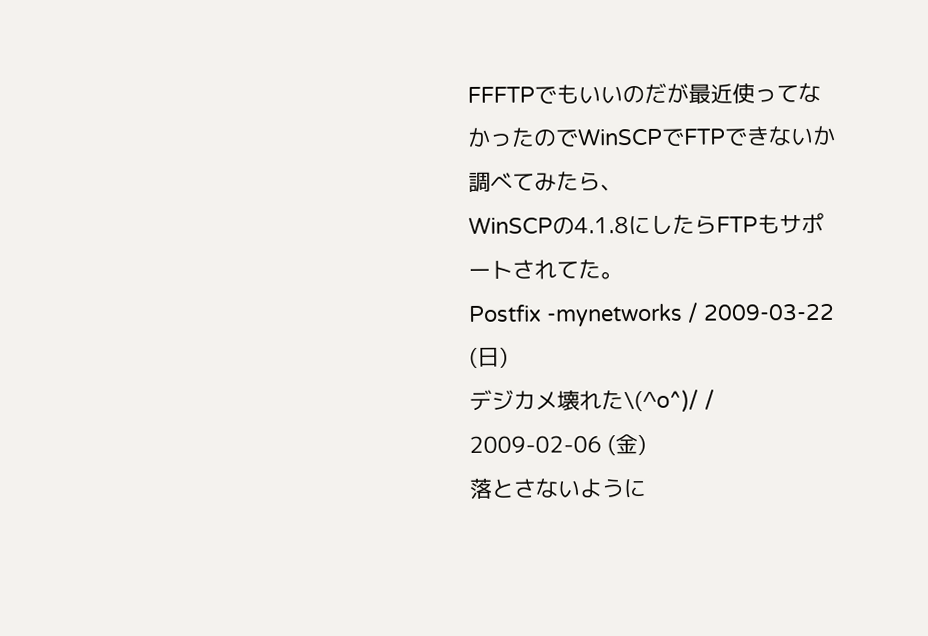FFFTPでもいいのだが最近使ってなかったのでWinSCPでFTPできないか調べてみたら、
WinSCPの4.1.8にしたらFTPもサポートされてた。
Postfix -mynetworks / 2009-03-22 (日)
デジカメ壊れた\(^o^)/ / 2009-02-06 (金)
落とさないように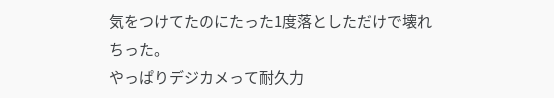気をつけてたのにたった1度落としただけで壊れちった。
やっぱりデジカメって耐久力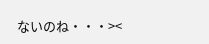ないのね・・・><